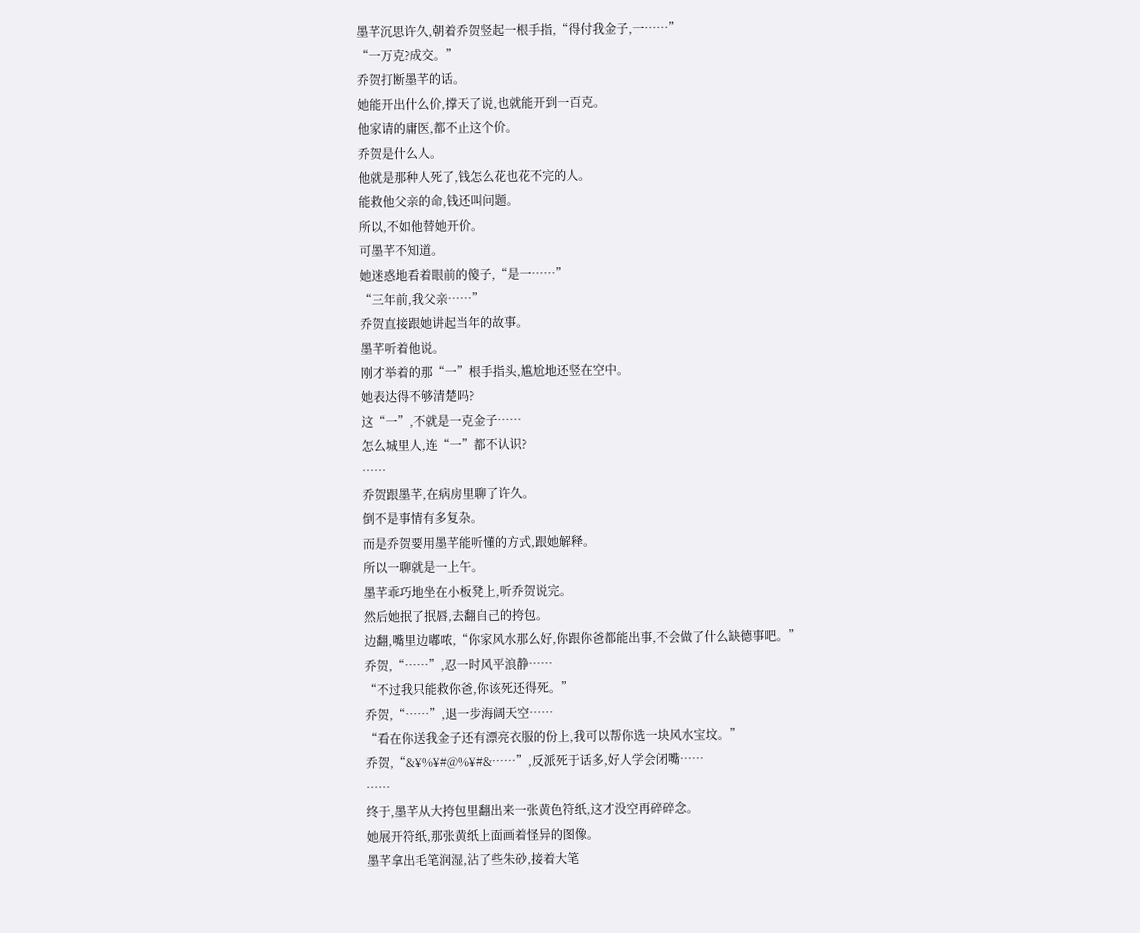墨芊沉思许久,朝着乔贺竖起一根手指,“得付我金子,一……”
“一万克?成交。”
乔贺打断墨芊的话。
她能开出什么价,撑天了说,也就能开到一百克。
他家请的庸医,都不止这个价。
乔贺是什么人。
他就是那种人死了,钱怎么花也花不完的人。
能救他父亲的命,钱还叫问题。
所以,不如他替她开价。
可墨芊不知道。
她迷惑地看着眼前的傻子,“是一……”
“三年前,我父亲……”
乔贺直接跟她讲起当年的故事。
墨芊听着他说。
刚才举着的那“一”根手指头,尴尬地还竖在空中。
她表达得不够清楚吗?
这“一”,不就是一克金子……
怎么城里人,连“一”都不认识?
……
乔贺跟墨芊,在病房里聊了许久。
倒不是事情有多复杂。
而是乔贺要用墨芊能听懂的方式,跟她解释。
所以一聊就是一上午。
墨芊乖巧地坐在小板凳上,听乔贺说完。
然后她抿了抿唇,去翻自己的挎包。
边翻,嘴里边嘟哝,“你家风水那么好,你跟你爸都能出事,不会做了什么缺德事吧。”
乔贺,“……”,忍一时风平浪静……
“不过我只能救你爸,你该死还得死。”
乔贺,“……”,退一步海阔天空……
“看在你送我金子还有漂亮衣服的份上,我可以帮你选一块风水宝坟。”
乔贺,“&¥%¥#@%¥#&……”,反派死于话多,好人学会闭嘴……
……
终于,墨芊从大挎包里翻出来一张黄色符纸,这才没空再碎碎念。
她展开符纸,那张黄纸上面画着怪异的图像。
墨芊拿出毛笔润湿,沾了些朱砂,接着大笔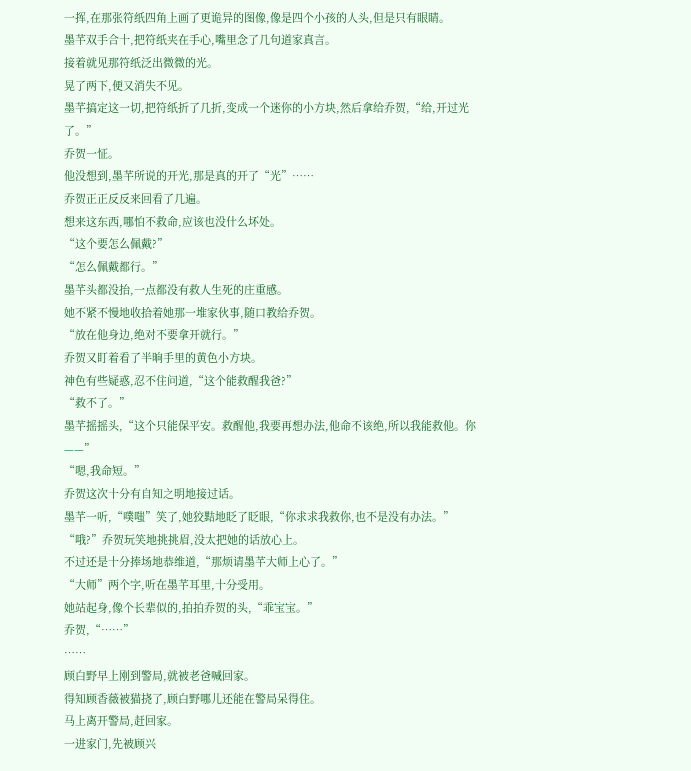一挥,在那张符纸四角上画了更诡异的图像,像是四个小孩的人头,但是只有眼睛。
墨芊双手合十,把符纸夹在手心,嘴里念了几句道家真言。
接着就见那符纸泛出微微的光。
晃了两下,便又消失不见。
墨芊搞定这一切,把符纸折了几折,变成一个迷你的小方块,然后拿给乔贺,“给,开过光了。”
乔贺一怔。
他没想到,墨芊所说的开光,那是真的开了“光”……
乔贺正正反反来回看了几遍。
想来这东西,哪怕不救命,应该也没什么坏处。
“这个要怎么佩戴?”
“怎么佩戴都行。”
墨芊头都没抬,一点都没有救人生死的庄重感。
她不紧不慢地收拾着她那一堆家伙事,随口教给乔贺。
“放在他身边,绝对不要拿开就行。”
乔贺又盯着看了半晌手里的黄色小方块。
神色有些疑惑,忍不住问道,“这个能救醒我爸?”
“救不了。”
墨芊摇摇头,“这个只能保平安。救醒他,我要再想办法,他命不该绝,所以我能救他。你——”
“嗯,我命短。”
乔贺这次十分有自知之明地接过话。
墨芊一听,“噗嗤”笑了,她狡黠地眨了眨眼,“你求求我救你,也不是没有办法。”
“哦?”乔贺玩笑地挑挑眉,没太把她的话放心上。
不过还是十分捧场地恭维道,“那烦请墨芊大师上心了。”
“大师”两个字,听在墨芊耳里,十分受用。
她站起身,像个长辈似的,拍拍乔贺的头,“乖宝宝。”
乔贺,“……”
……
顾白野早上刚到警局,就被老爸喊回家。
得知顾香薇被猫挠了,顾白野哪儿还能在警局呆得住。
马上离开警局,赶回家。
一进家门,先被顾兴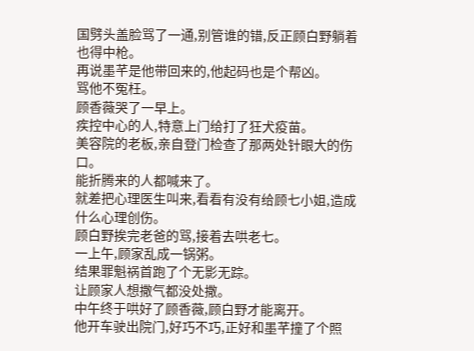国劈头盖脸骂了一通,别管谁的错,反正顾白野躺着也得中枪。
再说墨芊是他带回来的,他起码也是个帮凶。
骂他不冤枉。
顾香薇哭了一早上。
疾控中心的人,特意上门给打了狂犬疫苗。
美容院的老板,亲自登门检查了那两处针眼大的伤口。
能折腾来的人都喊来了。
就差把心理医生叫来,看看有没有给顾七小姐,造成什么心理创伤。
顾白野挨完老爸的骂,接着去哄老七。
一上午,顾家乱成一锅粥。
结果罪魁祸首跑了个无影无踪。
让顾家人想撒气都没处撒。
中午终于哄好了顾香薇,顾白野才能离开。
他开车驶出院门,好巧不巧,正好和墨芊撞了个照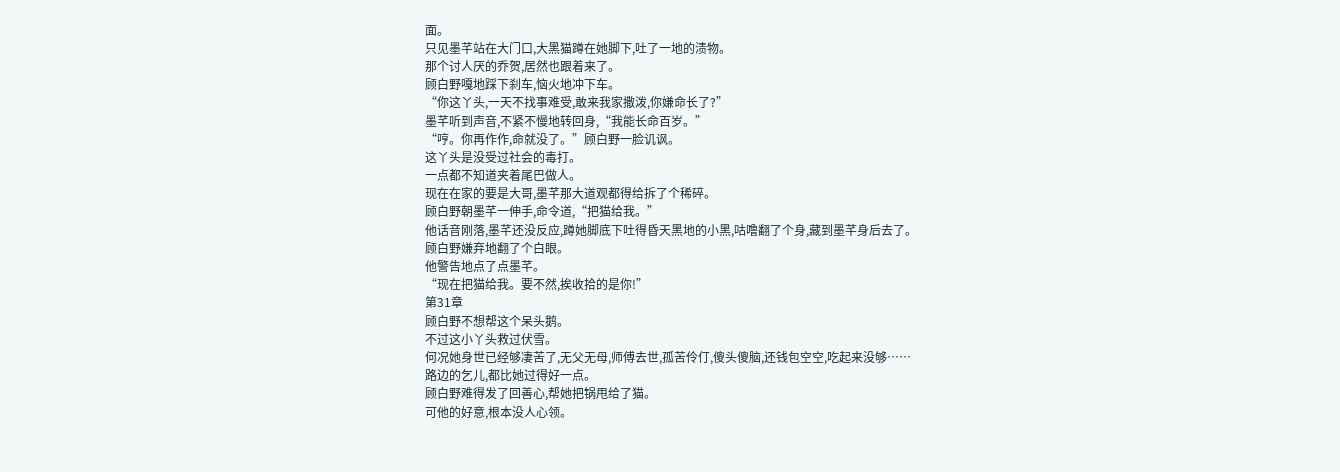面。
只见墨芊站在大门口,大黑猫蹲在她脚下,吐了一地的渍物。
那个讨人厌的乔贺,居然也跟着来了。
顾白野嘎地踩下刹车,恼火地冲下车。
“你这丫头,一天不找事难受,敢来我家撒泼,你嫌命长了?”
墨芊听到声音,不紧不慢地转回身,“我能长命百岁。”
“哼。你再作作,命就没了。”顾白野一脸讥讽。
这丫头是没受过社会的毒打。
一点都不知道夹着尾巴做人。
现在在家的要是大哥,墨芊那大道观都得给拆了个稀碎。
顾白野朝墨芊一伸手,命令道,“把猫给我。”
他话音刚落,墨芊还没反应,蹲她脚底下吐得昏天黑地的小黑,咕噜翻了个身,藏到墨芊身后去了。
顾白野嫌弃地翻了个白眼。
他警告地点了点墨芊。
“现在把猫给我。要不然,挨收拾的是你!”
第31章
顾白野不想帮这个呆头鹅。
不过这小丫头救过伏雪。
何况她身世已经够凄苦了,无父无母,师傅去世,孤苦伶仃,傻头傻脑,还钱包空空,吃起来没够……
路边的乞儿,都比她过得好一点。
顾白野难得发了回善心,帮她把锅甩给了猫。
可他的好意,根本没人心领。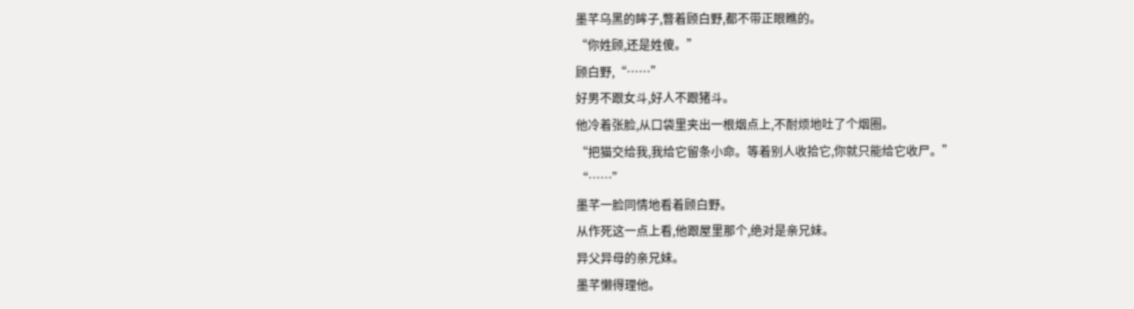墨芊乌黑的眸子,瞥着顾白野,都不带正眼瞧的。
“你姓顾,还是姓傻。”
顾白野,“……”
好男不跟女斗,好人不跟猪斗。
他冷着张脸,从口袋里夹出一根烟点上,不耐烦地吐了个烟圈。
“把猫交给我,我给它留条小命。等着别人收拾它,你就只能给它收尸。”
“……”
墨芊一脸同情地看着顾白野。
从作死这一点上看,他跟屋里那个,绝对是亲兄妹。
异父异母的亲兄妹。
墨芊懒得理他。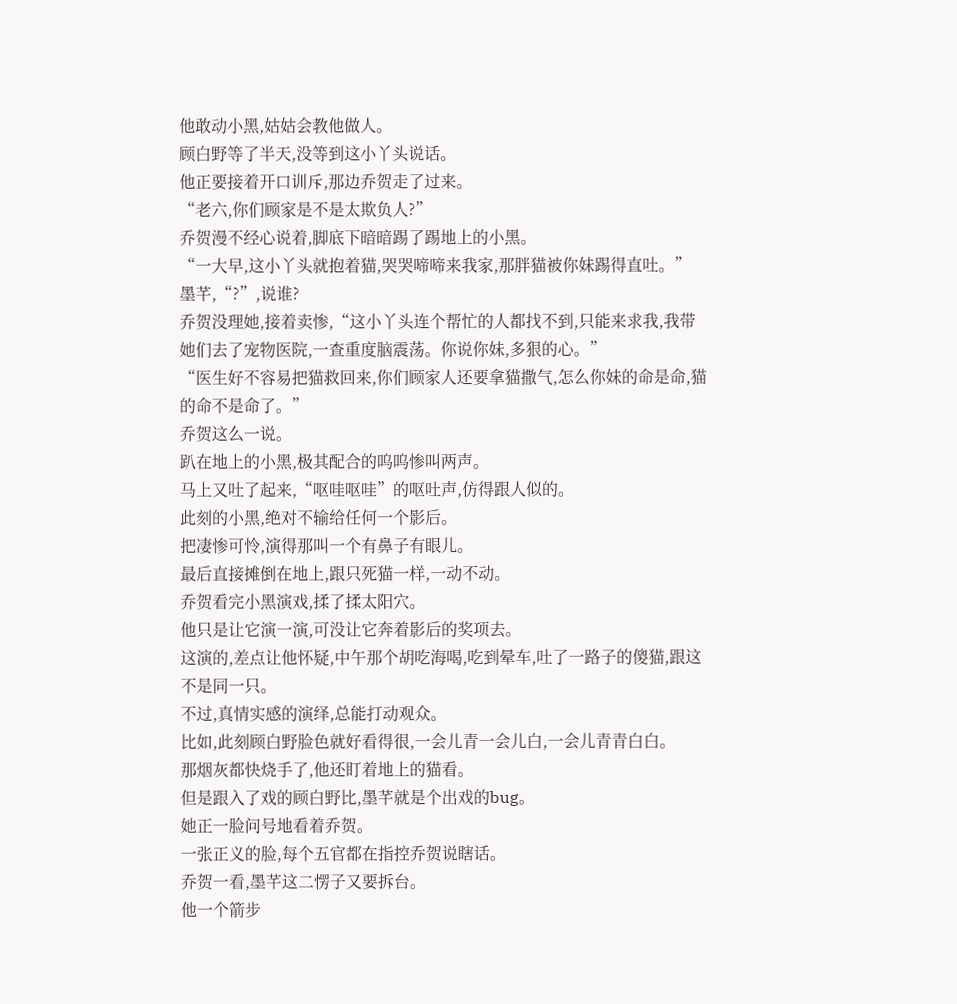他敢动小黑,姑姑会教他做人。
顾白野等了半天,没等到这小丫头说话。
他正要接着开口训斥,那边乔贺走了过来。
“老六,你们顾家是不是太欺负人?”
乔贺漫不经心说着,脚底下暗暗踢了踢地上的小黑。
“一大早,这小丫头就抱着猫,哭哭啼啼来我家,那胖猫被你妹踢得直吐。”
墨芊,“?”,说谁?
乔贺没理她,接着卖惨,“这小丫头连个帮忙的人都找不到,只能来求我,我带她们去了宠物医院,一查重度脑震荡。你说你妹,多狠的心。”
“医生好不容易把猫救回来,你们顾家人还要拿猫撒气,怎么你妹的命是命,猫的命不是命了。”
乔贺这么一说。
趴在地上的小黑,极其配合的呜呜惨叫两声。
马上又吐了起来,“呕哇呕哇”的呕吐声,仿得跟人似的。
此刻的小黑,绝对不输给任何一个影后。
把凄惨可怜,演得那叫一个有鼻子有眼儿。
最后直接摊倒在地上,跟只死猫一样,一动不动。
乔贺看完小黑演戏,揉了揉太阳穴。
他只是让它演一演,可没让它奔着影后的奖项去。
这演的,差点让他怀疑,中午那个胡吃海喝,吃到晕车,吐了一路子的傻猫,跟这不是同一只。
不过,真情实感的演绎,总能打动观众。
比如,此刻顾白野脸色就好看得很,一会儿青一会儿白,一会儿青青白白。
那烟灰都快烧手了,他还盯着地上的猫看。
但是跟入了戏的顾白野比,墨芊就是个出戏的bug。
她正一脸问号地看着乔贺。
一张正义的脸,每个五官都在指控乔贺说瞎话。
乔贺一看,墨芊这二愣子又要拆台。
他一个箭步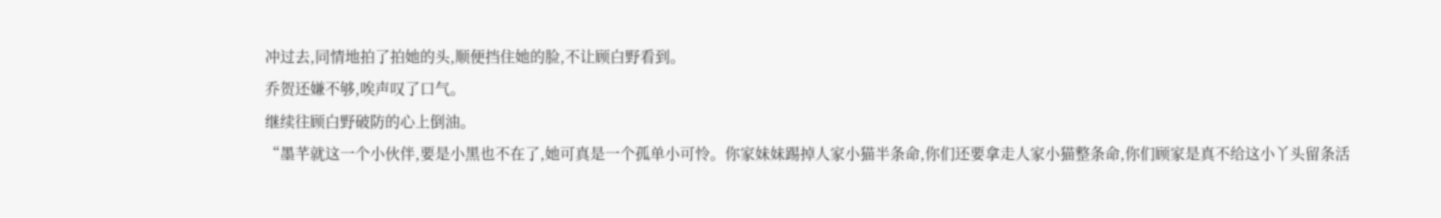冲过去,同情地拍了拍她的头,顺便挡住她的脸,不让顾白野看到。
乔贺还嫌不够,唉声叹了口气。
继续往顾白野破防的心上倒油。
“墨芊就这一个小伙伴,要是小黑也不在了,她可真是一个孤单小可怜。你家妹妹踢掉人家小猫半条命,你们还要拿走人家小猫整条命,你们顾家是真不给这小丫头留条活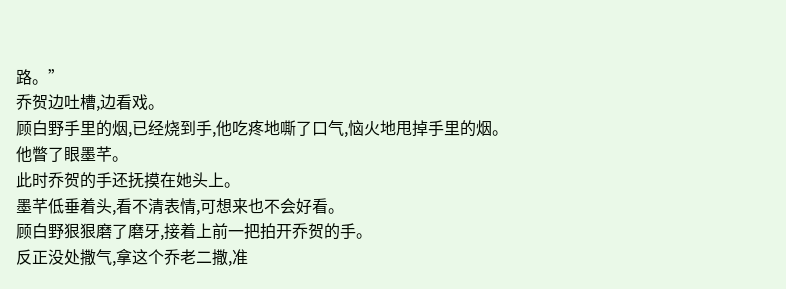路。”
乔贺边吐槽,边看戏。
顾白野手里的烟,已经烧到手,他吃疼地嘶了口气,恼火地甩掉手里的烟。
他瞥了眼墨芊。
此时乔贺的手还抚摸在她头上。
墨芊低垂着头,看不清表情,可想来也不会好看。
顾白野狠狠磨了磨牙,接着上前一把拍开乔贺的手。
反正没处撒气,拿这个乔老二撒,准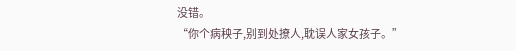没错。
“你个病秧子,别到处撩人,耽误人家女孩子。”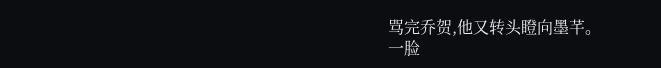骂完乔贺,他又转头瞪向墨芊。
一脸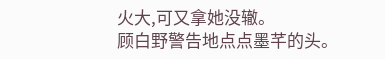火大,可又拿她没辙。
顾白野警告地点点墨芊的头。